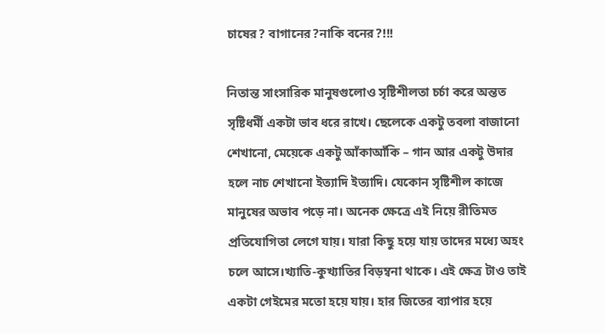চাষের? বাগানের?নাকি বনের?!!!

নিতান্ত সাংসারিক মানুষগুলোও সৃষ্টিশীলতা চর্চা করে অন্তত সৃষ্টিধর্মী একটা ভাব ধরে রাখে। ছেলেকে একটু তবলা বাজানো শেখানো, মেয়েকে একটু আঁকাআঁকি – গান আর একটু উদার হলে নাচ শেখানো ইত্যাদি ইত্যাদি। যেকোন সৃষ্টিশীল কাজে মানুষের অভাব পড়ে না। অনেক ক্ষেত্রে এই নিয়ে রীতিমত প্রতিযোগিতা লেগে যায়। যারা কিছু হয়ে যায় তাদের মধ্যে অহং চলে আসে।খ্যাতি-কুখ্যাতির বিড়ম্বনা থাকে। এই ক্ষেত্র টাও তাই একটা গেইমের মতো হয়ে যায়। হার জিতের ব্যাপার হয়ে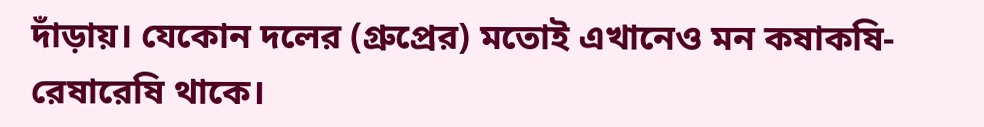দাঁড়ায়। যেকোন দলের (গ্রুপ্রের) মতোই এখানেও মন কষাকষি-রেষারেষি থাকে।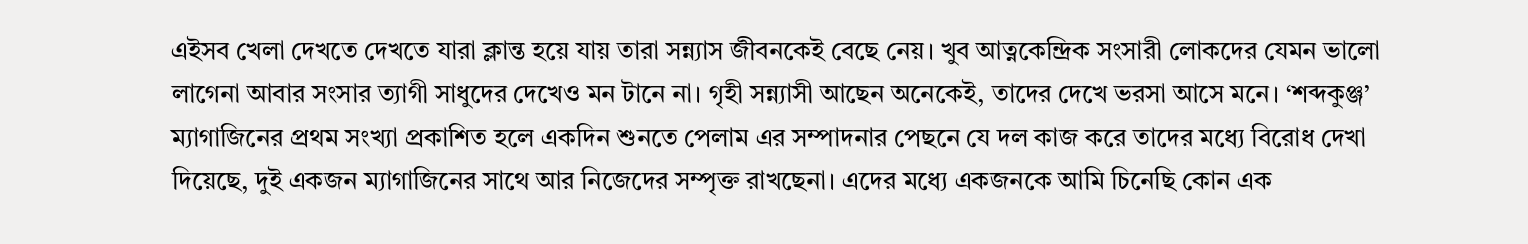এইসব খেলা দেখতে দেখতে যারা ক্লান্ত হয়ে যায় তারা সন্ন্যাস জীবনকেই বেছে নেয়। খুব আত্নকেন্দ্রিক সংসারী লোকদের যেমন ভালো লাগেনা আবার সংসার ত্যাগী সাধুদের দেখেও মন টানে না। গৃহী সন্ন্যাসী আছেন অনেকেই, তাদের দেখে ভরসা আসে মনে। ‘শব্দকুঞ্জ’ ম্যাগাজিনের প্রথম সংখ্যা প্রকাশিত হলে একদিন শুনতে পেলাম এর সম্পাদনার পেছনে যে দল কাজ করে তাদের মধ্যে বিরোধ দেখা দিয়েছে, দুই একজন ম্যাগাজিনের সাথে আর নিজেদের সম্পৃক্ত রাখছেনা। এদের মধ্যে একজনকে আমি চিনেছি কোন এক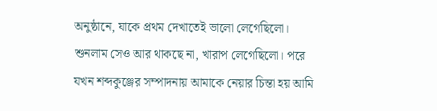অনুষ্ঠানে, যাকে প্রথম দেখাতেই ভালো লেগেছিলো। শুনলাম সেও আর থাকছে না, খারাপ লেগেছিলো। পরে যখন শব্দকুঞ্জের সম্পাদনায় আমাকে নেয়ার চিন্তা হয় আমি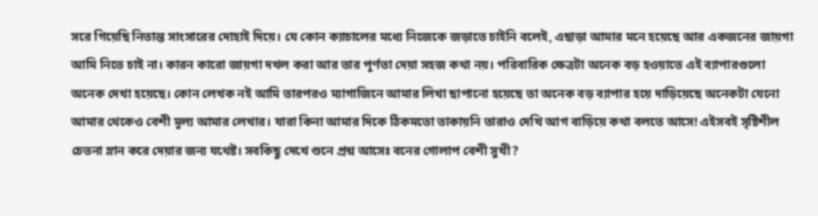সরে গিয়েছি নিতান্ত সাংসারের দোহাই দিয়ে। যে কোন ক্যাচালের মধ্যে নিজেকে জড়াতে চাইনি বলেই, এছাড়া আমার মনে হয়েছে আর একজনের জায়গা আমি নিতে চাই না। কারন কারো জায়গা দখল করা আর তার পূর্ণতা দেয়া সহজ কথা নয়। পরিবারিক ক্ষেত্রটা অনেক বড় হওয়াতে এই ব্যাপারগুলো অনেক দেখা হয়েছে। কোন লেখক নই আমি তারপরও ম্যাগাজিনে আমার লিখা ছাপানো হয়েছে তা অনেক বড় ব্যাপার হয়ে দাড়িয়েছে অনেকটা যেনো আমার থেকেও বেশী মূল্য আমার লেখার। যারা কিনা আমার দিকে ঠিকমতো তাকায়নি তারাও দেখি আগ বাড়িয়ে কথা বলতে আসে! এইসবই সৃষ্টিশীল চেতনা ম্লান করে দেয়ার জন্য যথেষ্ট। সবকিছু দেখে শুনে প্রশ্ন আসেঃ বনের গোলাপ বেশী সুখী?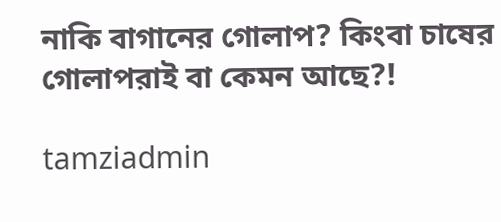নাকি বাগানের গোলাপ? কিংবা চাষের গোলাপরাই বা কেমন আছে?!

tamziadmin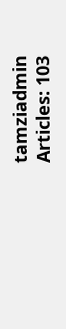tamziadmin
Articles: 103